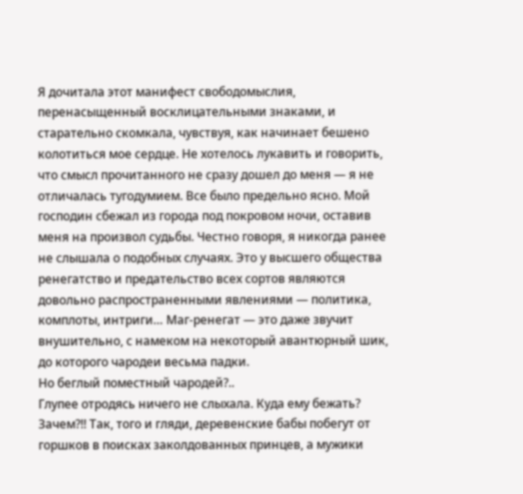Я дочитала этот манифест свободомыслия, перенасыщенный восклицательными знаками, и старательно скомкала, чувствуя, как начинает бешено колотиться мое сердце. Не хотелось лукавить и говорить, что смысл прочитанного не сразу дошел до меня — я не отличалась тугодумием. Все было предельно ясно. Мой господин сбежал из города под покровом ночи, оставив меня на произвол судьбы. Честно говоря, я никогда ранее не слышала о подобных случаях. Это у высшего общества ренегатство и предательство всех сортов являются довольно распространенными явлениями — политика, комплоты, интриги… Маг-ренегат — это даже звучит внушительно, с намеком на некоторый авантюрный шик, до которого чародеи весьма падки.
Но беглый поместный чародей?..
Глупее отродясь ничего не слыхала. Куда ему бежать? Зачем?!! Так, того и гляди, деревенские бабы побегут от горшков в поисках заколдованных принцев, а мужики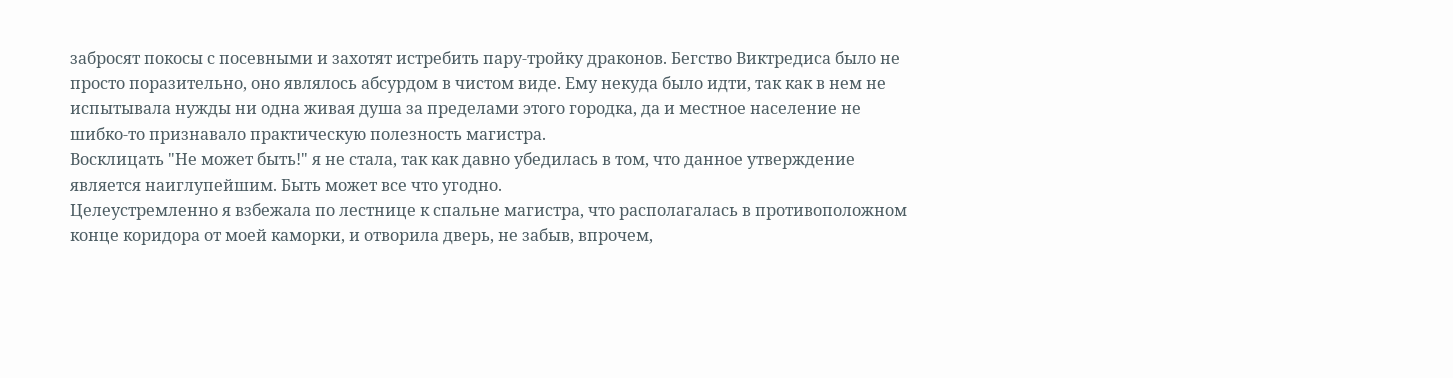забросят покосы с посевными и захотят истребить пару-тройку драконов. Бегство Виктредиса было не просто поразительно, оно являлось абсурдом в чистом виде. Ему некуда было идти, так как в нем не испытывала нужды ни одна живая душа за пределами этого городка, да и местное население не шибко-то признавало практическую полезность магистра.
Восклицать "Не может быть!" я не стала, так как давно убедилась в том, что данное утверждение является наиглупейшим. Быть может все что угодно.
Целеустремленно я взбежала по лестнице к спальне магистра, что располагалась в противоположном конце коридора от моей каморки, и отворила дверь, не забыв, впрочем,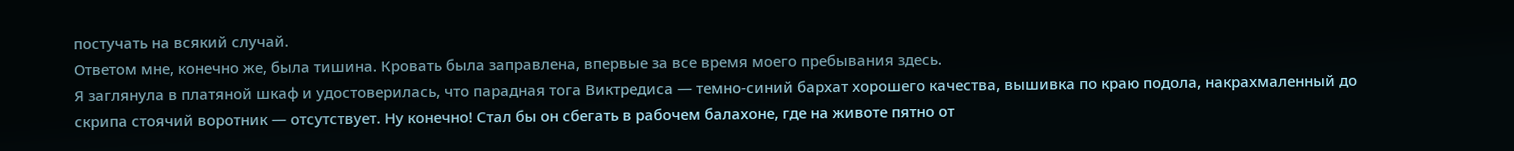постучать на всякий случай.
Ответом мне, конечно же, была тишина. Кровать была заправлена, впервые за все время моего пребывания здесь.
Я заглянула в платяной шкаф и удостоверилась, что парадная тога Виктредиса — темно-синий бархат хорошего качества, вышивка по краю подола, накрахмаленный до скрипа стоячий воротник — отсутствует. Ну конечно! Стал бы он сбегать в рабочем балахоне, где на животе пятно от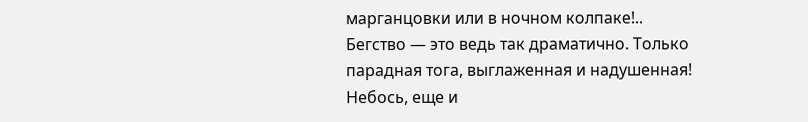марганцовки или в ночном колпаке!.. Бегство — это ведь так драматично. Только парадная тога, выглаженная и надушенная! Небось, еще и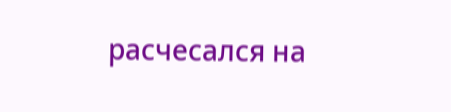расчесался на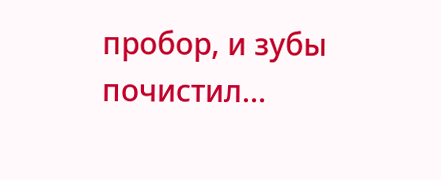пробор, и зубы почистил…